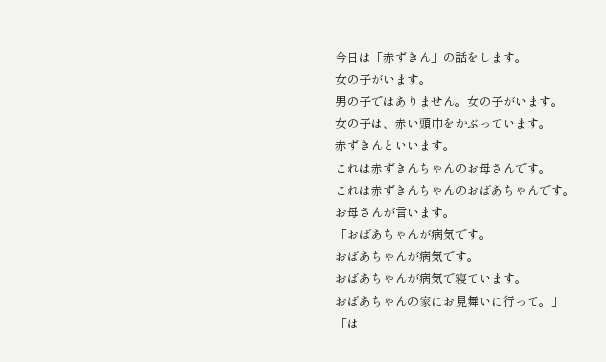今日は「赤ずきん」の話をします。
女の子がいます。
男の子ではありません。女の子がいます。
女の子は、赤い頭巾をかぶっています。
赤ずきんといいます。
これは赤ずきんちゃんのお母さんです。
これは赤ずきんちゃんのおばあちゃんです。
お母さんが言います。
「おばあちゃんが病気です。
おばあちゃんが病気です。
おばあちゃんが病気で寝ています。
おばあちゃんの家にお見舞いに行って。」
「は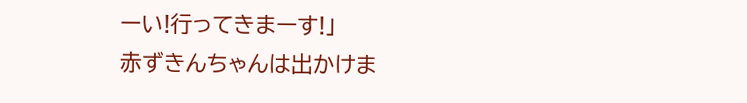ーい!行ってきまーす!」
赤ずきんちゃんは出かけま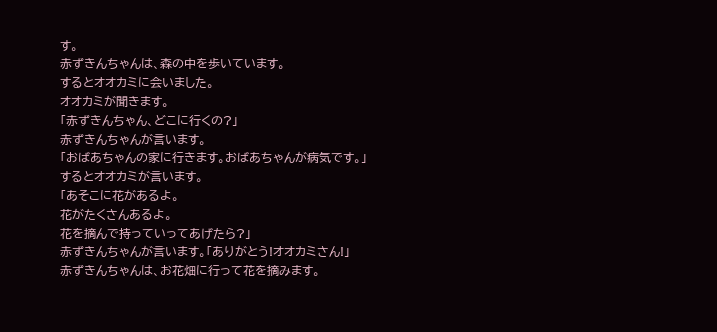す。
赤ずきんちゃんは、森の中を歩いています。
するとオオカミに会いました。
オオカミが聞きます。
「赤ずきんちゃん、どこに行くの?」
赤ずきんちゃんが言います。
「おばあちゃんの家に行きます。おばあちゃんが病気です。」
するとオオカミが言います。
「あそこに花があるよ。
花がたくさんあるよ。
花を摘んで持っていってあげたら?」
赤ずきんちゃんが言います。「ありがとう!オオカミさん!」
赤ずきんちゃんは、お花畑に行って花を摘みます。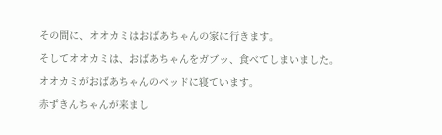その間に、オオカミはおばあちゃんの家に行きます。
そしてオオカミは、おばあちゃんをガブッ、食べてしまいました。
オオカミがおばあちゃんのベッドに寝ています。
赤ずきんちゃんが来まし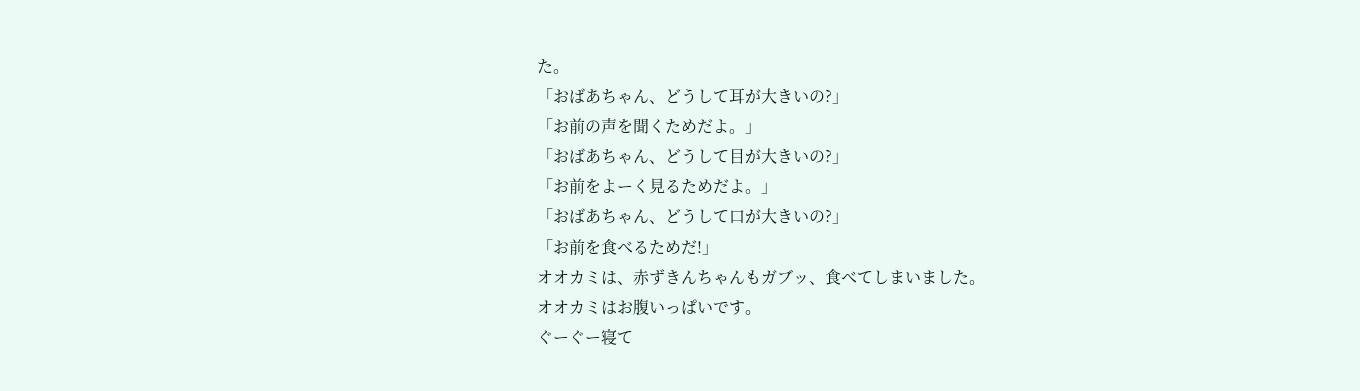た。
「おばあちゃん、どうして耳が大きいの?」
「お前の声を聞くためだよ。」
「おばあちゃん、どうして目が大きいの?」
「お前をよーく見るためだよ。」
「おばあちゃん、どうして口が大きいの?」
「お前を食べるためだ!」
オオカミは、赤ずきんちゃんもガブッ、食べてしまいました。
オオカミはお腹いっぱいです。
ぐーぐー寝て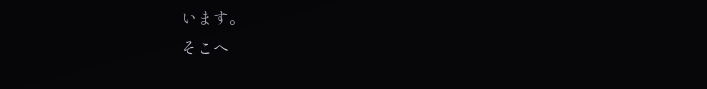います。
そこへ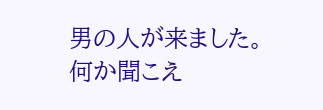男の人が来ました。
何か聞こえ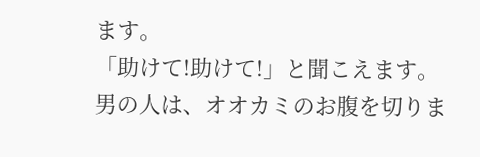ます。
「助けて!助けて!」と聞こえます。
男の人は、オオカミのお腹を切りま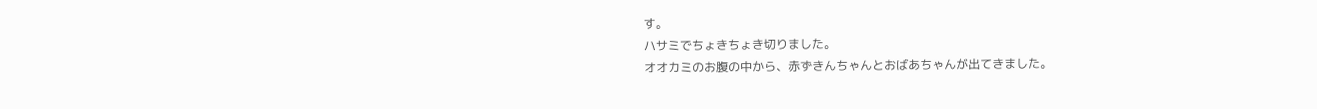す。
ハサミでちょきちょき切りました。
オオカミのお腹の中から、赤ずきんちゃんとおばあちゃんが出てきました。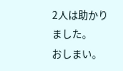2人は助かりました。
おしまい。